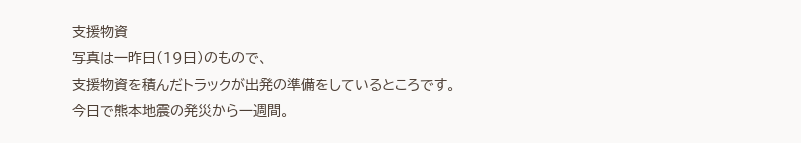支援物資
写真は一昨日(19日)のもので、
支援物資を積んだトラックが出発の準備をしているところです。
今日で熊本地震の発災から一週間。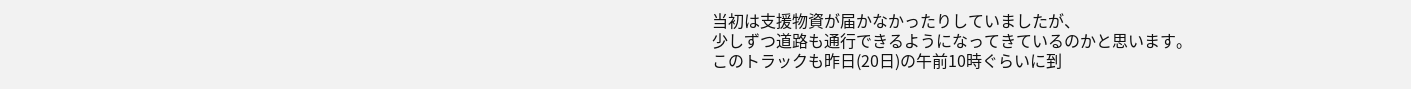当初は支援物資が届かなかったりしていましたが、
少しずつ道路も通行できるようになってきているのかと思います。
このトラックも昨日(20日)の午前10時ぐらいに到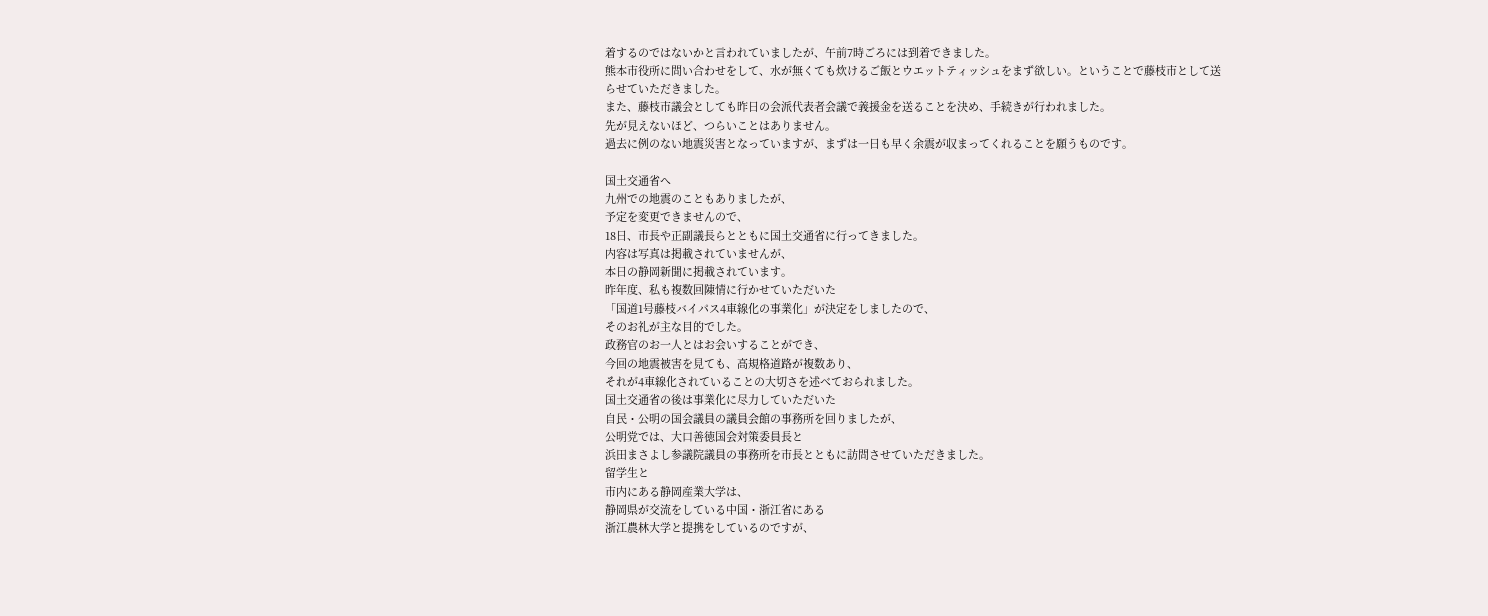着するのではないかと言われていましたが、午前7時ごろには到着できました。
熊本市役所に問い合わせをして、水が無くても炊けるご飯とウエットティッシュをまず欲しい。ということで藤枝市として送らせていただきました。
また、藤枝市議会としても昨日の会派代表者会議で義援金を送ることを決め、手続きが行われました。
先が見えないほど、つらいことはありません。
過去に例のない地震災害となっていますが、まずは一日も早く余震が収まってくれることを願うものです。

国土交通省へ
九州での地震のこともありましたが、
予定を変更できませんので、
18日、市長や正副議長らとともに国土交通省に行ってきました。
内容は写真は掲載されていませんが、
本日の静岡新聞に掲載されています。
昨年度、私も複数回陳情に行かせていただいた
「国道1号藤枝バイパス4車線化の事業化」が決定をしましたので、
そのお礼が主な目的でした。
政務官のお一人とはお会いすることができ、
今回の地震被害を見ても、高規格道路が複数あり、
それが4車線化されていることの大切さを述べておられました。
国土交通省の後は事業化に尽力していただいた
自民・公明の国会議員の議員会館の事務所を回りましたが、
公明党では、大口善徳国会対策委員長と
浜田まさよし参議院議員の事務所を市長とともに訪問させていただきました。
留学生と
市内にある静岡産業大学は、
静岡県が交流をしている中国・浙江省にある
浙江農林大学と提携をしているのですが、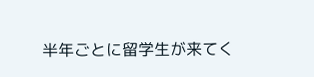半年ごとに留学生が来てく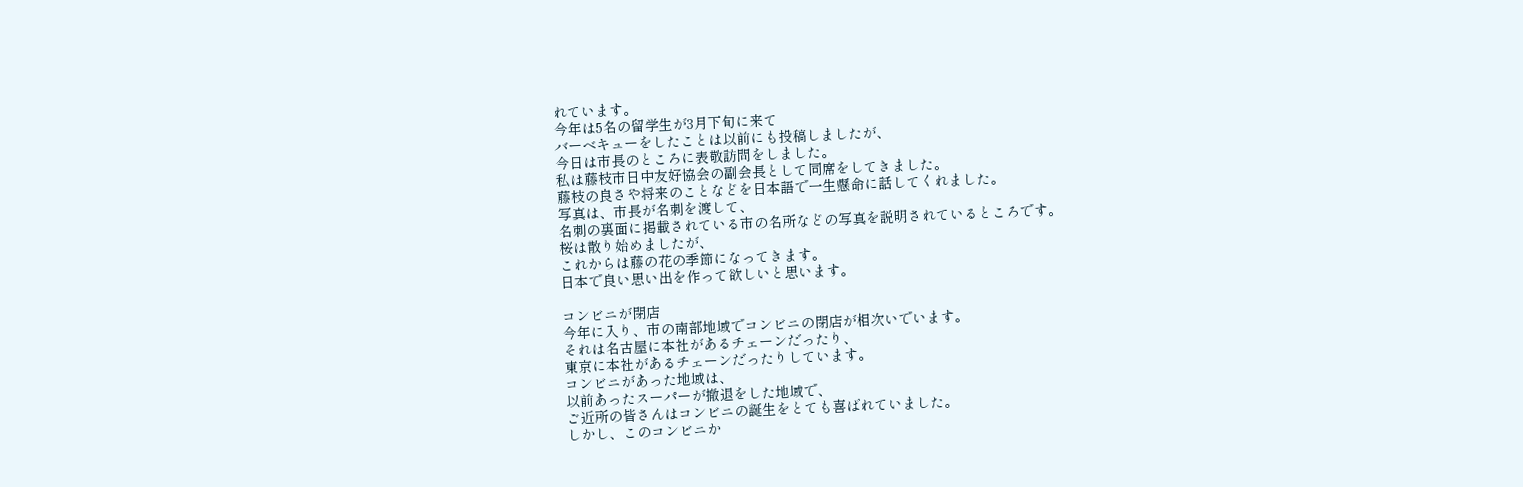れています。
今年は5名の留学生が3月下旬に来て
バーベキューをしたことは以前にも投稿しましたが、
今日は市長のところに表敬訪問をしました。
私は藤枝市日中友好協会の副会長として同席をしてきました。
藤枝の良さや将来のことなどを日本語で一生懸命に話してくれました。
写真は、市長が名刺を渡して、
名刺の裏面に掲載されている市の名所などの写真を説明されているところです。
桜は散り始めましたが、
これからは藤の花の季節になってきます。
日本で良い思い出を作って欲しいと思います。

コンビニが閉店
今年に入り、市の南部地域でコンビニの閉店が相次いでいます。
それは名古屋に本社があるチェーンだったり、
東京に本社があるチェーンだったりしています。
コンビニがあった地域は、
以前あったスーパーが撤退をした地域で、
ご近所の皆さんはコンビニの誕生をとても喜ばれていました。
しかし、このコンビニか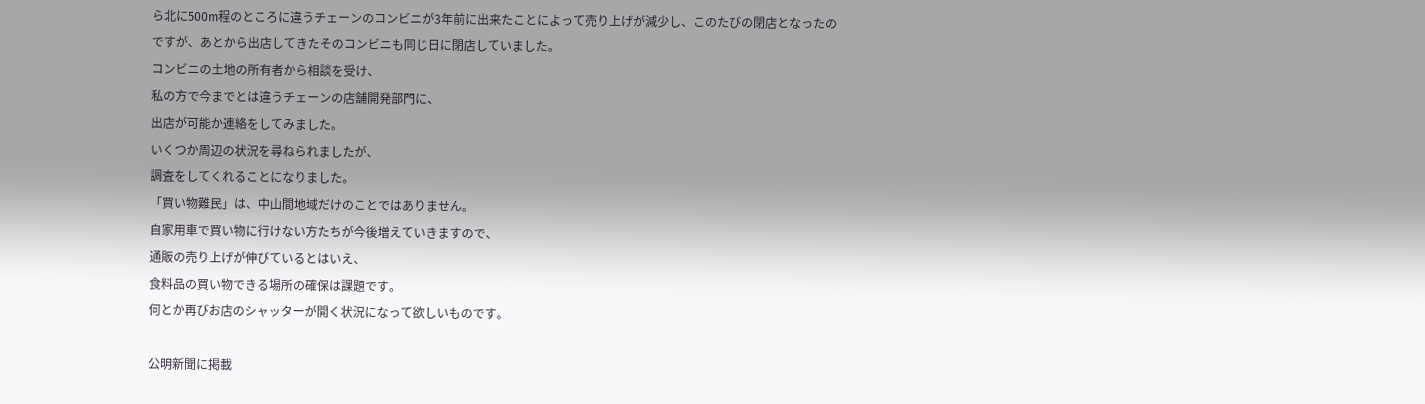ら北に500m程のところに違うチェーンのコンビニが3年前に出来たことによって売り上げが減少し、このたびの閉店となったのですが、あとから出店してきたそのコンビニも同じ日に閉店していました。
コンビニの土地の所有者から相談を受け、
私の方で今までとは違うチェーンの店舗開発部門に、
出店が可能か連絡をしてみました。
いくつか周辺の状況を尋ねられましたが、
調査をしてくれることになりました。
「買い物難民」は、中山間地域だけのことではありません。
自家用車で買い物に行けない方たちが今後増えていきますので、
通販の売り上げが伸びているとはいえ、
食料品の買い物できる場所の確保は課題です。
何とか再びお店のシャッターが開く状況になって欲しいものです。

公明新聞に掲載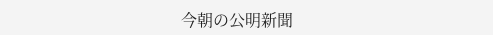今朝の公明新聞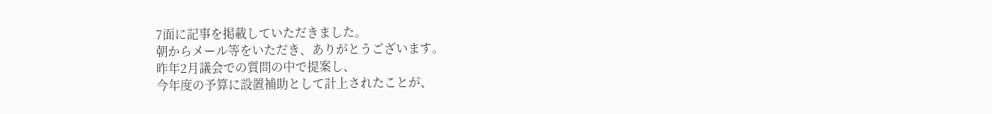7面に記事を掲載していただきました。
朝からメール等をいただき、ありがとうございます。
昨年2月議会での質問の中で提案し、
今年度の予算に設置補助として計上されたことが、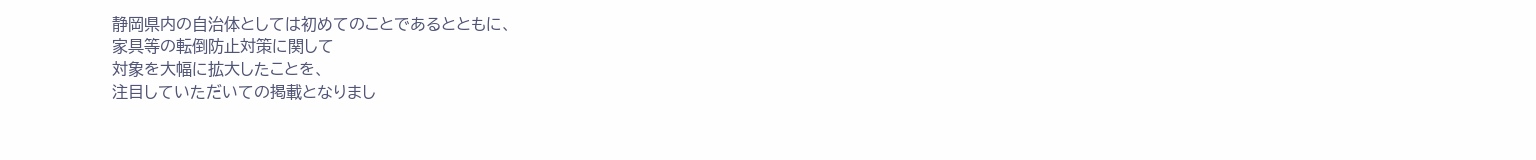静岡県内の自治体としては初めてのことであるとともに、
家具等の転倒防止対策に関して
対象を大幅に拡大したことを、
注目していただいての掲載となりまし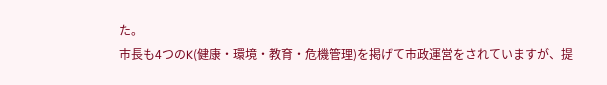た。
市長も4つのK(健康・環境・教育・危機管理)を掲げて市政運営をされていますが、提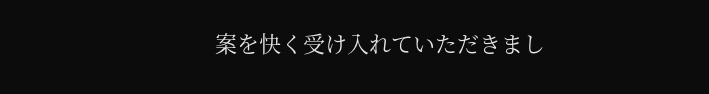案を快く受け入れていただきまし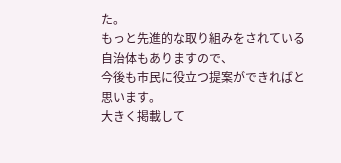た。
もっと先進的な取り組みをされている自治体もありますので、
今後も市民に役立つ提案ができればと思います。
大きく掲載して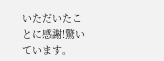いただいたことに感謝!驚いています。